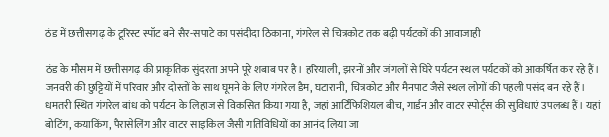ठंड में छत्तीसगढ़ के टूरिस्ट स्पॉट बने सैर-सपाटे का पसंदीदा ठिकाना, गंगरेल से चित्रकोट तक बढ़ी पर्यटकों की आवाजाही

ठंड के मौसम में छत्तीसगढ़ की प्राकृतिक सुंदरता अपने पूरे शबाब पर है। हरियाली, झरनों और जंगलों से घिरे पर्यटन स्थल पर्यटकों को आकर्षित कर रहे हैं। जनवरी की छुट्टियों में परिवार और दोस्तों के साथ घूमने के लिए गंगरेल डैम, घटारानी, चित्रकोट और मैनपाट जैसे स्थल लोगों की पहली पसंद बन रहे हैं।
धमतरी स्थित गंगरेल बांध को पर्यटन के लिहाज से विकसित किया गया है, जहां आर्टिफिशियल बीच, गार्डन और वाटर स्पोर्ट्स की सुविधाएं उपलब्ध हैं। यहां बोटिंग, कयाकिंग, पैरासेलिंग और वाटर साइकिल जैसी गतिविधियों का आनंद लिया जा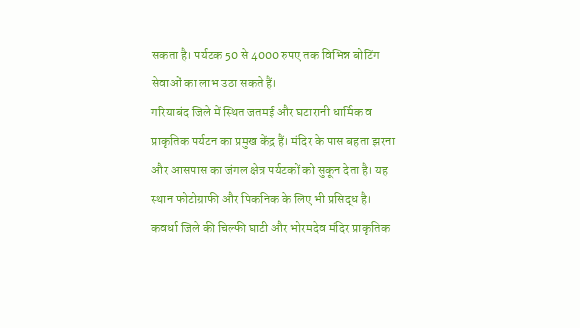सकता है। पर्यटक 50 से 4000 रुपए तक विभिन्न बोटिंग सेवाओं का लाभ उठा सकते हैं।
गरियाबंद जिले में स्थित जतमई और घटारानी धार्मिक व प्राकृतिक पर्यटन का प्रमुख केंद्र हैं। मंदिर के पास बहता झरना और आसपास का जंगल क्षेत्र पर्यटकों को सुकून देता है। यह स्थान फोटोग्राफी और पिकनिक के लिए भी प्रसिद्ध है।
कवर्धा जिले की चिल्फी घाटी और भोरमदेव मंदिर प्राकृतिक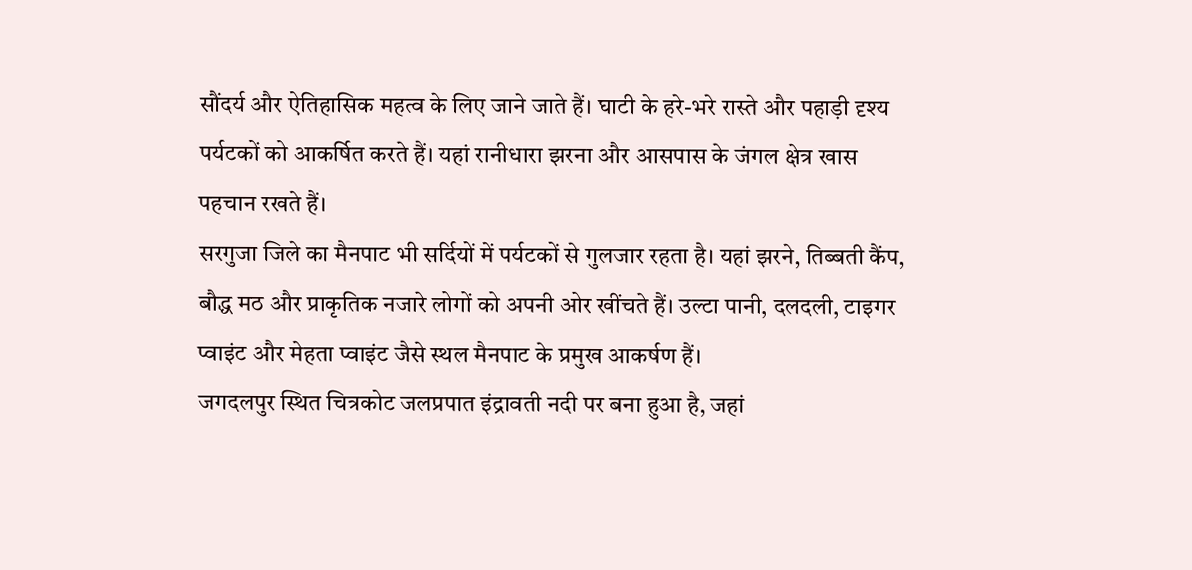सौंदर्य और ऐतिहासिक महत्व के लिए जाने जाते हैं। घाटी के हरे-भरे रास्ते और पहाड़ी दृश्य पर्यटकों को आकर्षित करते हैं। यहां रानीधारा झरना और आसपास के जंगल क्षेत्र खास पहचान रखते हैं।
सरगुजा जिले का मैनपाट भी सर्दियों में पर्यटकों से गुलजार रहता है। यहां झरने, तिब्बती कैंप, बौद्ध मठ और प्राकृतिक नजारे लोगों को अपनी ओर खींचते हैं। उल्टा पानी, दलदली, टाइगर प्वाइंट और मेहता प्वाइंट जैसे स्थल मैनपाट के प्रमुख आकर्षण हैं।
जगदलपुर स्थित चित्रकोट जलप्रपात इंद्रावती नदी पर बना हुआ है, जहां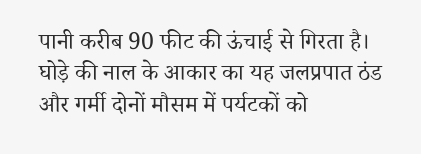पानी करीब 90 फीट की ऊंचाई से गिरता है। घोड़े की नाल के आकार का यह जलप्रपात ठंड और गर्मी दोनों मौसम में पर्यटकों को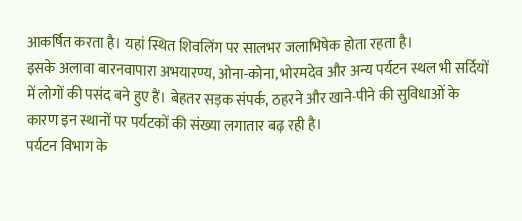आकर्षित करता है। यहां स्थित शिवलिंग पर सालभर जलाभिषेक होता रहता है।
इसके अलावा बारनवापारा अभयारण्य, ओना-कोना, भोरमदेव और अन्य पर्यटन स्थल भी सर्दियों में लोगों की पसंद बने हुए हैं। बेहतर सड़क संपर्क, ठहरने और खाने-पीने की सुविधाओं के कारण इन स्थानों पर पर्यटकों की संख्या लगातार बढ़ रही है।
पर्यटन विभाग के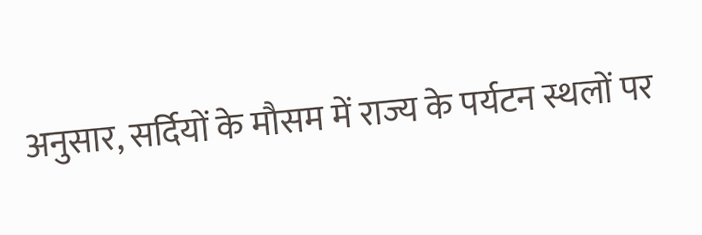अनुसार, सर्दियों के मौसम में राज्य के पर्यटन स्थलों पर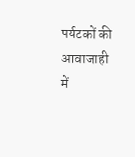पर्यटकों की आवाजाही में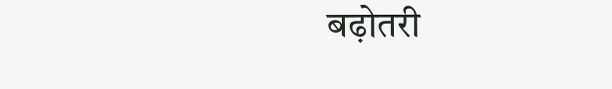बढ़ोतरी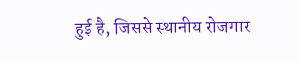हुई है, जिससे स्थानीय रोजगार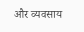और व्यवसाय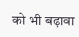को भी बढ़ावा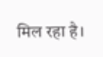मिल रहा है।